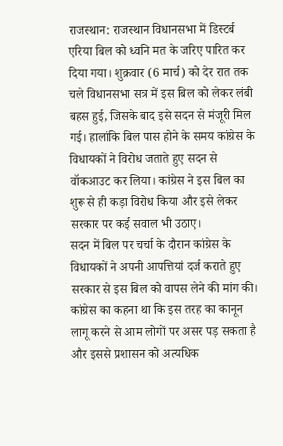राजस्थान: राजस्थान विधानसभा में डिस्टर्ब एरिया बिल को ध्वनि मत के जरिए पारित कर दिया गया। शुक्रवार (6 मार्च) को देर रात तक चले विधानसभा सत्र में इस बिल को लेकर लंबी बहस हुई, जिसके बाद इसे सदन से मंजूरी मिल गई। हालांकि बिल पास होने के समय कांग्रेस के विधायकों ने विरोध जताते हुए सदन से वॉकआउट कर लिया। कांग्रेस ने इस बिल का शुरू से ही कड़ा विरोध किया और इसे लेकर सरकार पर कई सवाल भी उठाए।
सदन में बिल पर चर्चा के दौरान कांग्रेस के विधायकों ने अपनी आपत्तियां दर्ज कराते हुए सरकार से इस बिल को वापस लेने की मांग की। कांग्रेस का कहना था कि इस तरह का कानून लागू करने से आम लोगों पर असर पड़ सकता है और इससे प्रशासन को अत्यधिक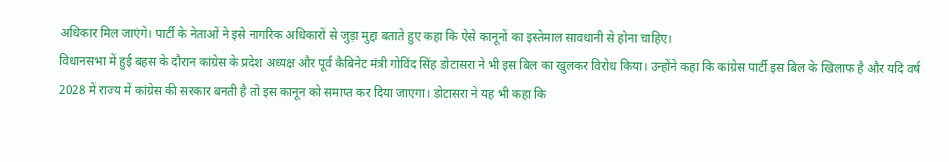अधिकार मिल जाएंगे। पार्टी के नेताओं ने इसे नागरिक अधिकारों से जुड़ा मुद्दा बताते हुए कहा कि ऐसे कानूनों का इस्तेमाल सावधानी से होना चाहिए।
विधानसभा में हुई बहस के दौरान कांग्रेस के प्रदेश अध्यक्ष और पूर्व कैबिनेट मंत्री गोविंद सिंह डोटासरा ने भी इस बिल का खुलकर विरोध किया। उन्होंने कहा कि कांग्रेस पार्टी इस बिल के खिलाफ है और यदि वर्ष 2028 में राज्य में कांग्रेस की सरकार बनती है तो इस कानून को समाप्त कर दिया जाएगा। डोटासरा ने यह भी कहा कि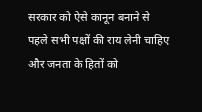सरकार को ऐसे कानून बनाने से पहले सभी पक्षों की राय लेनी चाहिए और जनता के हितों को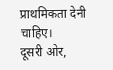प्राथमिकता देनी चाहिए।
दूसरी ओर,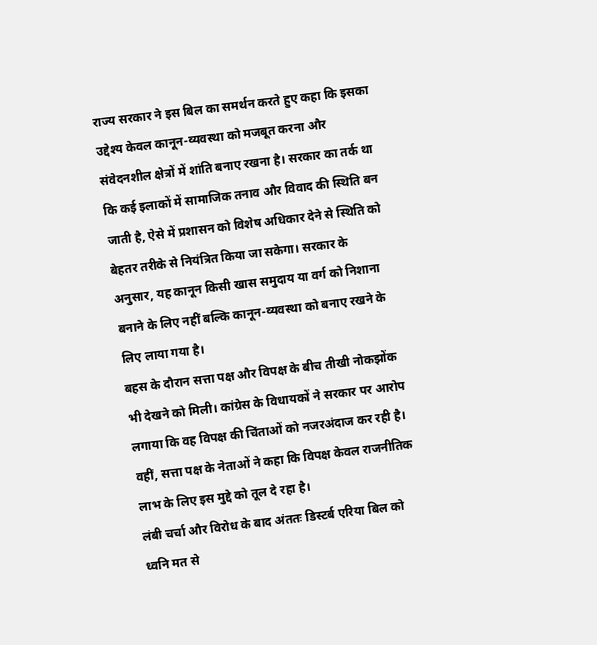राज्य सरकार ने इस बिल का समर्थन करते हुए कहा कि इसका उद्देश्य केवल कानून-व्यवस्था को मजबूत करना और संवेदनशील क्षेत्रों में शांति बनाए रखना है। सरकार का तर्क था कि कई इलाकों में सामाजिक तनाव और विवाद की स्थिति बन जाती है, ऐसे में प्रशासन को विशेष अधिकार देने से स्थिति को बेहतर तरीके से नियंत्रित किया जा सकेगा। सरकार के अनुसार, यह कानून किसी खास समुदाय या वर्ग को निशाना बनाने के लिए नहीं बल्कि कानून-व्यवस्था को बनाए रखने के लिए लाया गया है।
बहस के दौरान सत्ता पक्ष और विपक्ष के बीच तीखी नोकझोंक भी देखने को मिली। कांग्रेस के विधायकों ने सरकार पर आरोप लगाया कि वह विपक्ष की चिंताओं को नजरअंदाज कर रही है। वहीं, सत्ता पक्ष के नेताओं ने कहा कि विपक्ष केवल राजनीतिक लाभ के लिए इस मुद्दे को तूल दे रहा है।
लंबी चर्चा और विरोध के बाद अंततः डिस्टर्ब एरिया बिल को ध्वनि मत से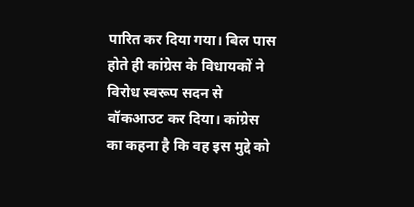पारित कर दिया गया। बिल पास होते ही कांग्रेस के विधायकों ने विरोध स्वरूप सदन से वॉकआउट कर दिया। कांग्रेस का कहना है कि वह इस मुद्दे को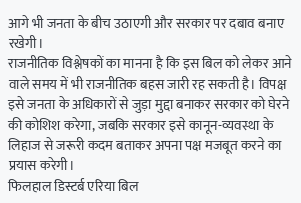आगे भी जनता के बीच उठाएगी और सरकार पर दबाव बनाए रखेगी।
राजनीतिक विश्लेषकों का मानना है कि इस बिल को लेकर आने वाले समय में भी राजनीतिक बहस जारी रह सकती है। विपक्ष इसे जनता के अधिकारों से जुड़ा मुद्दा बनाकर सरकार को घेरने की कोशिश करेगा, जबकि सरकार इसे कानून-व्यवस्था के लिहाज से जरूरी कदम बताकर अपना पक्ष मजबूत करने का प्रयास करेगी।
फिलहाल डिस्टर्ब एरिया बिल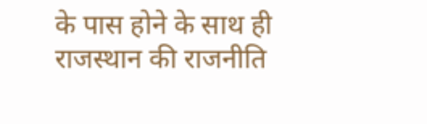के पास होने के साथ ही राजस्थान की राजनीति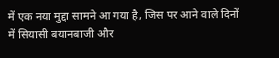में एक नया मुद्दा सामने आ गया है, जिस पर आने वाले दिनों में सियासी बयानबाजी और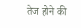तेज होने की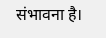संभावना है।